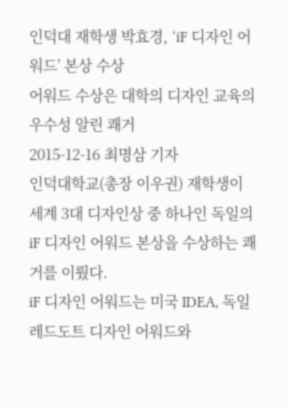인덕대 재학생 박효경, ‘iF 디자인 어워드’ 본상 수상
어워드 수상은 대학의 디자인 교육의 우수성 알린 쾌거
2015-12-16 최명삼 기자
인덕대학교(총장 이우권) 재학생이 세계 3대 디자인상 중 하나인 독일의 iF 디자인 어워드 본상을 수상하는 쾌거를 이뤘다.
iF 디자인 어워드는 미국 IDEA, 독일 레드도트 디자인 어워드와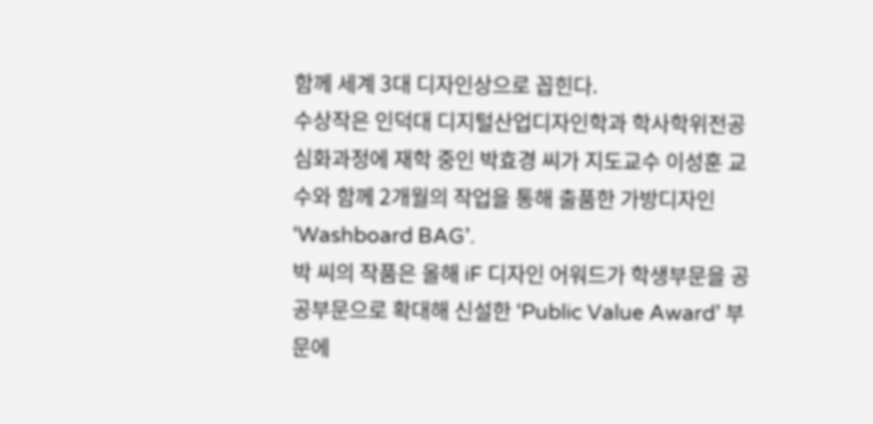함께 세계 3대 디자인상으로 꼽힌다.
수상작은 인덕대 디지털산업디자인학과 학사학위전공심화과정에 재학 중인 박효경 씨가 지도교수 이성훈 교수와 함께 2개월의 작업을 통해 출품한 가방디자인 ‘Washboard BAG’.
박 씨의 작품은 올해 iF 디자인 어워드가 학생부문을 공공부문으로 확대해 신설한 ‘Public Value Award’ 부문에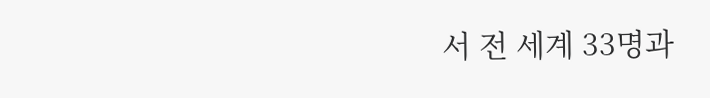서 전 세계 33명과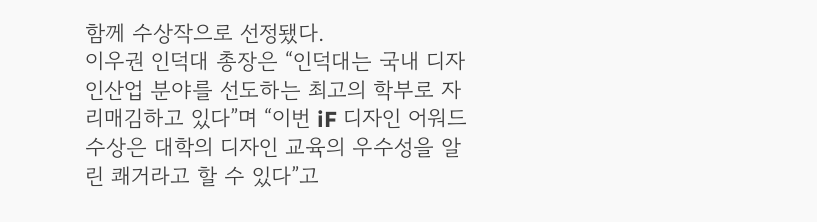함께 수상작으로 선정됐다.
이우권 인덕대 총장은 “인덕대는 국내 디자인산업 분야를 선도하는 최고의 학부로 자리매김하고 있다”며 “이번 iF 디자인 어워드 수상은 대학의 디자인 교육의 우수성을 알린 쾌거라고 할 수 있다”고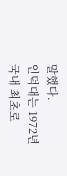말했다.
인덕대는 1972년 국내 최초로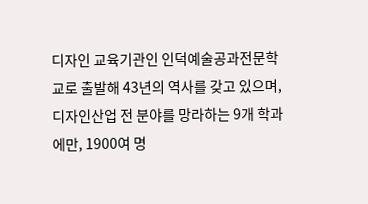디자인 교육기관인 인덕예술공과전문학교로 출발해 43년의 역사를 갖고 있으며, 디자인산업 전 분야를 망라하는 9개 학과에만, 1900여 명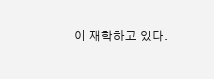이 재학하고 있다.